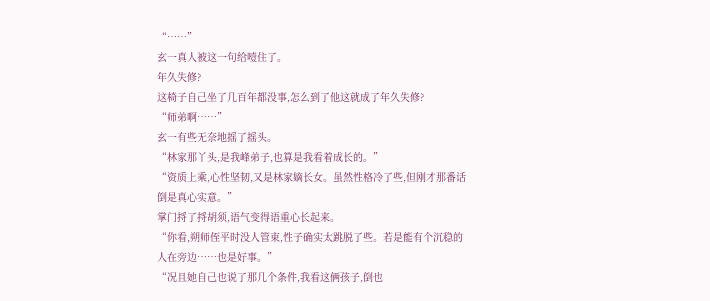“……”
玄一真人被这一句给噎住了。
年久失修?
这椅子自己坐了几百年都没事,怎么到了他这就成了年久失修?
“师弟啊……”
玄一有些无奈地摇了摇头。
“林家那丫头,是我峰弟子,也算是我看着成长的。”
“资质上乘,心性坚韧,又是林家嫡长女。虽然性格冷了些,但刚才那番话倒是真心实意。”
掌门捋了捋胡须,语气变得语重心长起来。
“你看,朔师侄平时没人管束,性子确实太跳脱了些。若是能有个沉稳的人在旁边……也是好事。”
“况且她自己也说了那几个条件,我看这俩孩子,倒也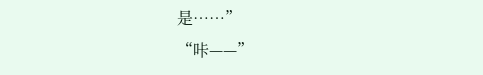是……”
“咔——”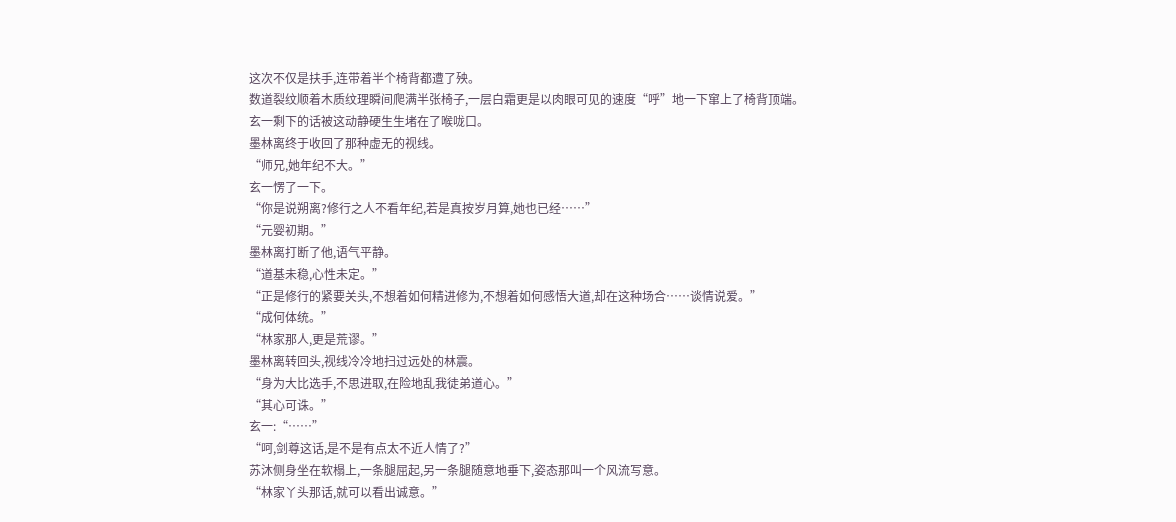这次不仅是扶手,连带着半个椅背都遭了殃。
数道裂纹顺着木质纹理瞬间爬满半张椅子,一层白霜更是以肉眼可见的速度“呼”地一下窜上了椅背顶端。
玄一剩下的话被这动静硬生生堵在了喉咙口。
墨林离终于收回了那种虚无的视线。
“师兄,她年纪不大。”
玄一愣了一下。
“你是说朔离?修行之人不看年纪,若是真按岁月算,她也已经……”
“元婴初期。”
墨林离打断了他,语气平静。
“道基未稳,心性未定。”
“正是修行的紧要关头,不想着如何精进修为,不想着如何感悟大道,却在这种场合……谈情说爱。”
“成何体统。”
“林家那人,更是荒谬。”
墨林离转回头,视线冷冷地扫过远处的林震。
“身为大比选手,不思进取,在险地乱我徒弟道心。”
“其心可诛。”
玄一:“……”
“呵,剑尊这话,是不是有点太不近人情了?”
苏沐侧身坐在软榻上,一条腿屈起,另一条腿随意地垂下,姿态那叫一个风流写意。
“林家丫头那话,就可以看出诚意。”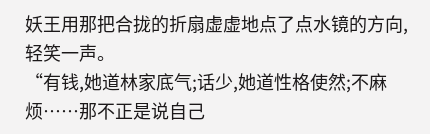妖王用那把合拢的折扇虚虚地点了点水镜的方向,轻笑一声。
“有钱,她道林家底气;话少,她道性格使然;不麻烦……那不正是说自己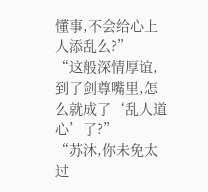懂事,不会给心上人添乱么?”
“这般深情厚谊,到了剑尊嘴里,怎么就成了‘乱人道心’了?”
“苏沐,你未免太过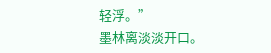轻浮。”
墨林离淡淡开口。